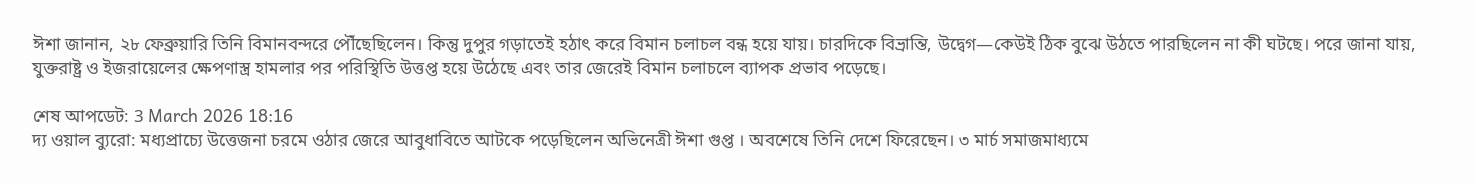ঈশা জানান, ২৮ ফেব্রুয়ারি তিনি বিমানবন্দরে পৌঁছেছিলেন। কিন্তু দুপুর গড়াতেই হঠাৎ করে বিমান চলাচল বন্ধ হয়ে যায়। চারদিকে বিভ্রান্তি, উদ্বেগ—কেউই ঠিক বুঝে উঠতে পারছিলেন না কী ঘটছে। পরে জানা যায়, যুক্তরাষ্ট্র ও ইজরায়েলের ক্ষেপণাস্ত্র হামলার পর পরিস্থিতি উত্তপ্ত হয়ে উঠেছে এবং তার জেরেই বিমান চলাচলে ব্যাপক প্রভাব পড়েছে।

শেষ আপডেট: 3 March 2026 18:16
দ্য ওয়াল ব্যুরো: মধ্যপ্রাচ্যে উত্তেজনা চরমে ওঠার জেরে আবুধাবিতে আটকে পড়েছিলেন অভিনেত্রী ঈশা গুপ্ত । অবশেষে তিনি দেশে ফিরেছেন। ৩ মার্চ সমাজমাধ্যমে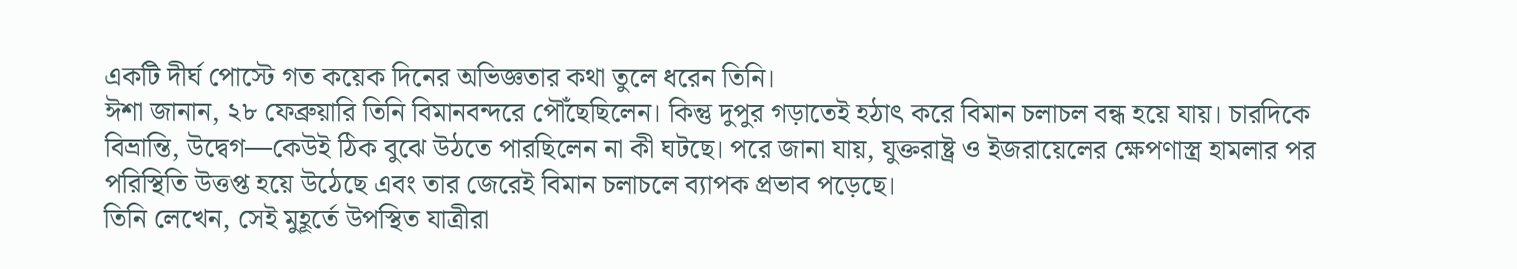একটি দীর্ঘ পোস্টে গত কয়েক দিনের অভিজ্ঞতার কথা তুলে ধরেন তিনি।
ঈশা জানান, ২৮ ফেব্রুয়ারি তিনি বিমানবন্দরে পৌঁছেছিলেন। কিন্তু দুপুর গড়াতেই হঠাৎ করে বিমান চলাচল বন্ধ হয়ে যায়। চারদিকে বিভ্রান্তি, উদ্বেগ—কেউই ঠিক বুঝে উঠতে পারছিলেন না কী ঘটছে। পরে জানা যায়, যুক্তরাষ্ট্র ও ইজরায়েলের ক্ষেপণাস্ত্র হামলার পর পরিস্থিতি উত্তপ্ত হয়ে উঠেছে এবং তার জেরেই বিমান চলাচলে ব্যাপক প্রভাব পড়েছে।
তিনি লেখেন, সেই মুহূর্তে উপস্থিত যাত্রীরা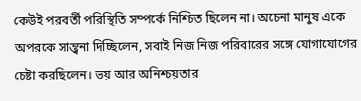কেউই পরবর্তী পরিস্থিতি সম্পর্কে নিশ্চিত ছিলেন না। অচেনা মানুষ একে অপরকে সান্ত্বনা দিচ্ছিলেন, সবাই নিজ নিজ পরিবারের সঙ্গে যোগাযোগের চেষ্টা করছিলেন। ভয় আর অনিশ্চয়তার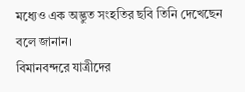মধ্যেও এক অদ্ভুত সংহতির ছবি তিনি দেখেছেন বলে জানান।
বিমানবন্দরে যাত্রীদের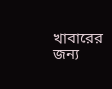খাবারের জন্য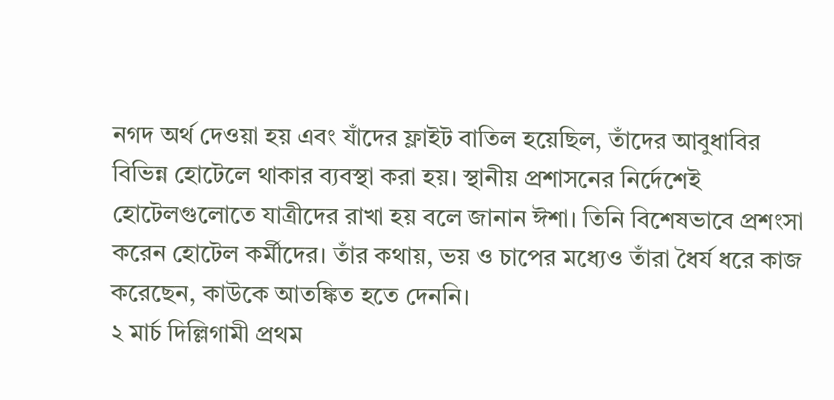নগদ অর্থ দেওয়া হয় এবং যাঁদের ফ্লাইট বাতিল হয়েছিল, তাঁদের আবুধাবির বিভিন্ন হোটেলে থাকার ব্যবস্থা করা হয়। স্থানীয় প্রশাসনের নির্দেশেই হোটেলগুলোতে যাত্রীদের রাখা হয় বলে জানান ঈশা। তিনি বিশেষভাবে প্রশংসা করেন হোটেল কর্মীদের। তাঁর কথায়, ভয় ও চাপের মধ্যেও তাঁরা ধৈর্য ধরে কাজ করেছেন, কাউকে আতঙ্কিত হতে দেননি।
২ মার্চ দিল্লিগামী প্রথম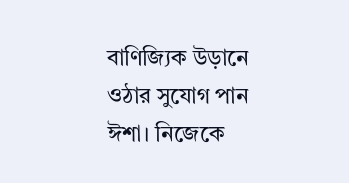বাণিজ্যিক উড়ানে ওঠার সুযোগ পান ঈশা। নিজেকে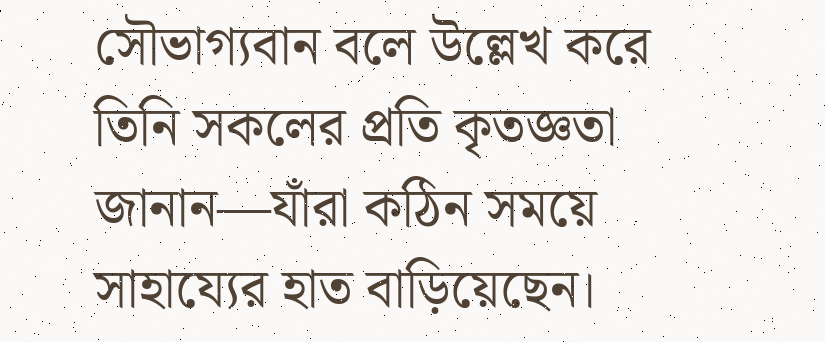সৌভাগ্যবান বলে উল্লেখ করে তিনি সকলের প্রতি কৃতজ্ঞতা জানান—যাঁরা কঠিন সময়ে সাহায্যের হাত বাড়িয়েছেন।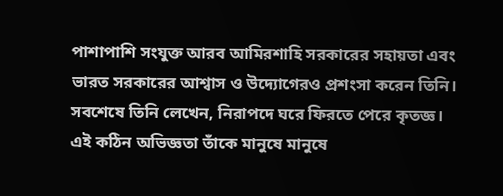পাশাপাশি সংযুক্ত আরব আমিরশাহি সরকারের সহায়তা এবং ভারত সরকারের আশ্বাস ও উদ্যোগেরও প্রশংসা করেন তিনি।
সবশেষে তিনি লেখেন, নিরাপদে ঘরে ফিরতে পেরে কৃতজ্ঞ। এই কঠিন অভিজ্ঞতা তাঁকে মানুষে মানুষে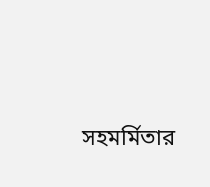সহমর্মিতার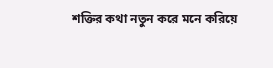শক্তির কথা নতুন করে মনে করিয়ে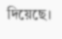দিয়েছে।